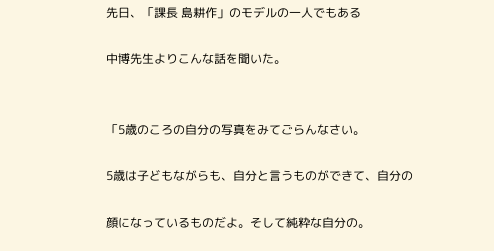先日、「課長 島耕作」のモデルの一人でもある

中博先生よりこんな話を聞いた。


「5歳のころの自分の写真をみてごらんなさい。

5歳は子どもながらも、自分と言うものができて、自分の

顔になっているものだよ。そして純粋な自分の。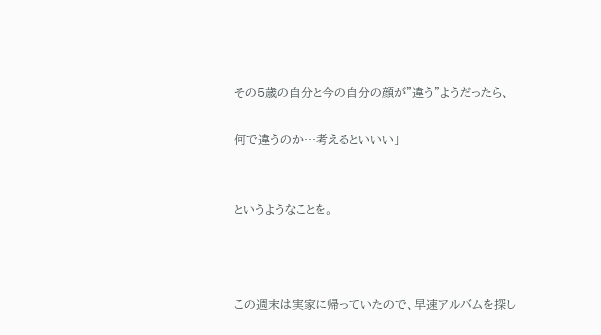その5歳の自分と今の自分の顔が”違う”ようだったら、

何で違うのか…考えるといいい」


というようなことを。



この週末は実家に帰っていたので、早速アルバムを探し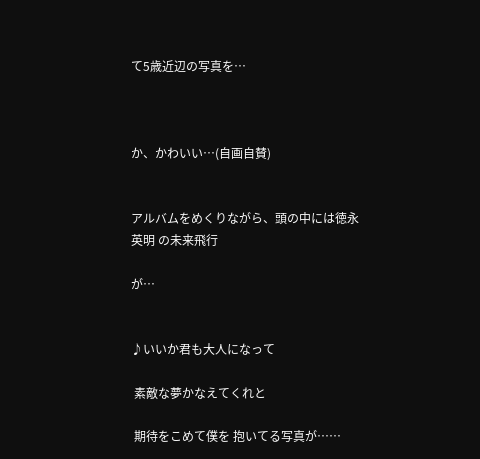て5歳近辺の写真を…



か、かわいい…(自画自賛)


アルバムをめくりながら、頭の中には徳永英明 の未来飛行

が…


♪いいか君も大人になって

 素敵な夢かなえてくれと

 期待をこめて僕を 抱いてる写真が……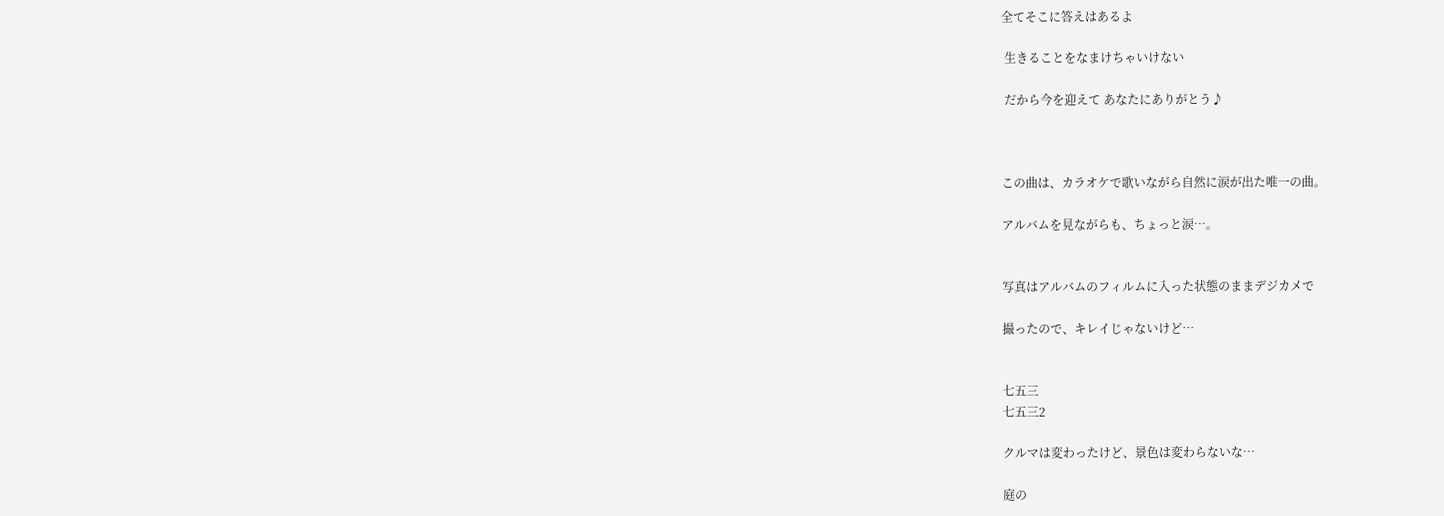全てそこに答えはあるよ

 生きることをなまけちゃいけない

 だから今を迎えて あなたにありがとう♪



この曲は、カラオケで歌いながら自然に涙が出た唯一の曲。

アルバムを見ながらも、ちょっと涙…。


写真はアルバムのフィルムに入った状態のままデジカメで

撮ったので、キレイじゃないけど…


七五三
七五三2

クルマは変わったけど、景色は変わらないな…

庭の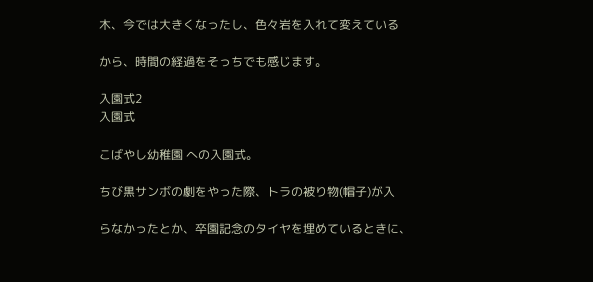木、今では大きくなったし、色々岩を入れて変えている

から、時間の経過をそっちでも感じます。

入園式2
入園式

こばやし幼稚園 への入園式。

ちび黒サンボの劇をやった際、トラの被り物(帽子)が入

らなかったとか、卒園記念のタイヤを埋めているときに、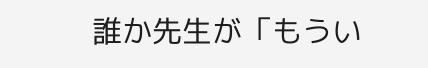誰か先生が「もうい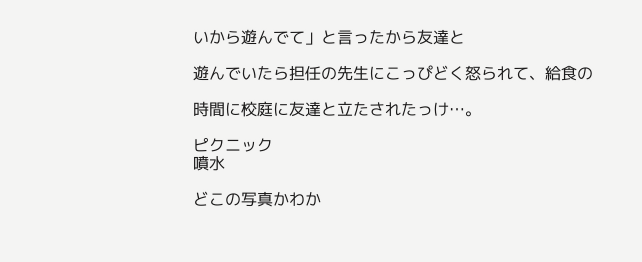いから遊んでて」と言ったから友達と

遊んでいたら担任の先生にこっぴどく怒られて、給食の

時間に校庭に友達と立たされたっけ…。

ピクニック
噴水

どこの写真かわか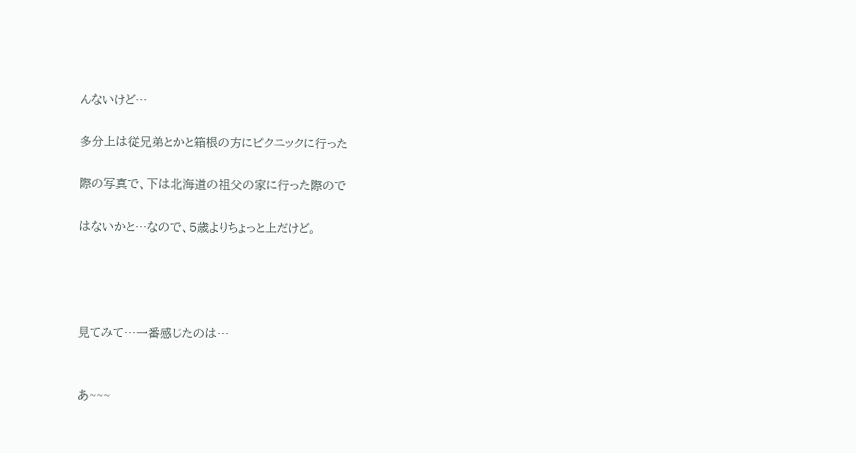んないけど…

多分上は従兄弟とかと箱根の方にピクニックに行った

際の写真で、下は北海道の祖父の家に行った際ので

はないかと…なので、5歳よりちょっと上だけど。




見てみて…一番感じたのは…


あ~~~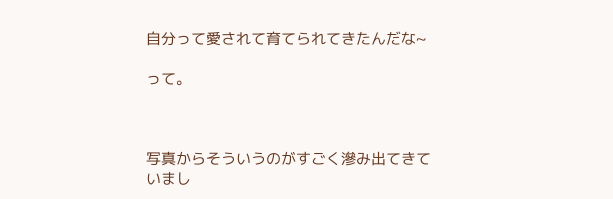自分って愛されて育てられてきたんだな~

って。



写真からそういうのがすごく滲み出てきていまし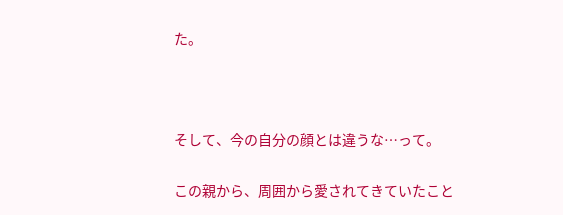た。



そして、今の自分の顔とは違うな…って。

この親から、周囲から愛されてきていたこと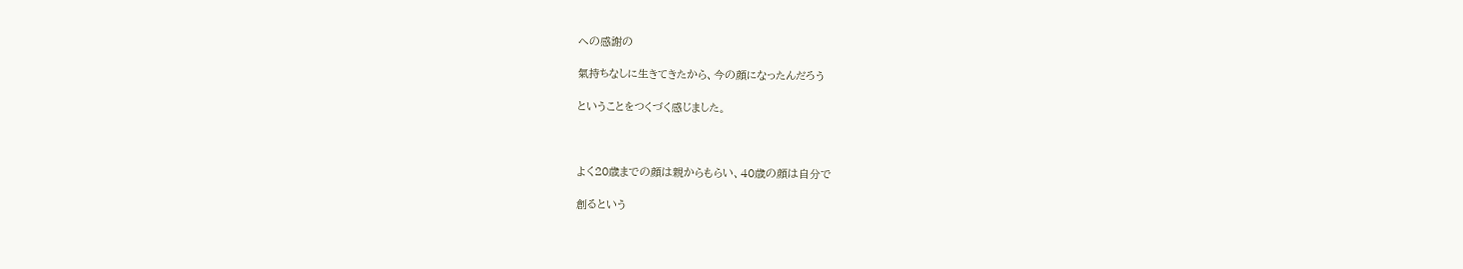への感謝の

氣持ちなしに生きてきたから、今の顔になったんだろう

ということをつくづく感じました。



よく20歳までの顔は親からもらい、40歳の顔は自分で

創るという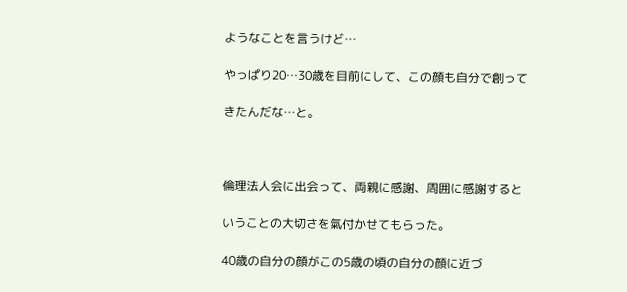ようなことを言うけど…

やっぱり20…30歳を目前にして、この顔も自分で創って

きたんだな…と。



倫理法人会に出会って、両親に感謝、周囲に感謝すると

いうことの大切さを氣付かせてもらった。

40歳の自分の顔がこの5歳の頃の自分の顔に近づ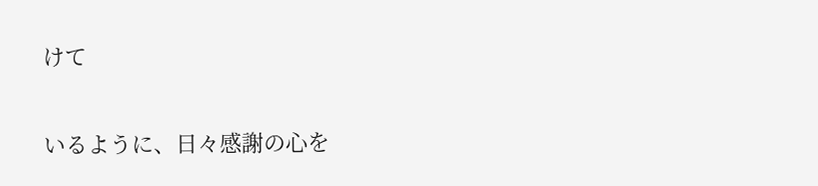けて

いるように、日々感謝の心を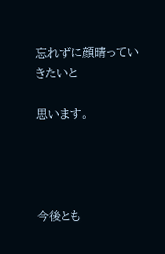忘れずに顔晴っていきたいと

思います。




今後とも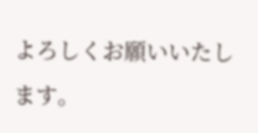よろしくお願いいたします。